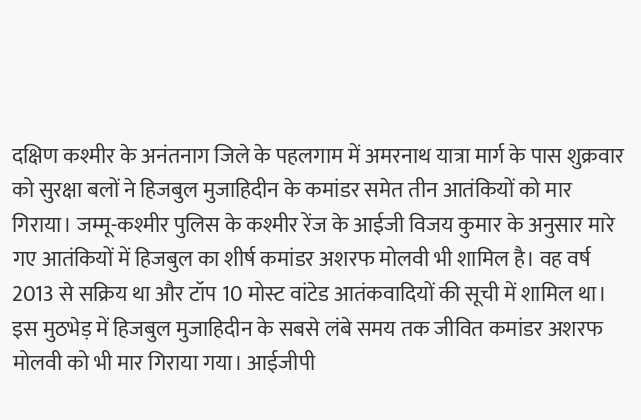दक्षिण कश्मीर के अनंतनाग जिले के पहलगाम में अमरनाथ यात्रा मार्ग के पास शुक्रवार को सुरक्षा बलों ने हिजबुल मुजाहिदीन के कमांडर समेत तीन आतंकियों को मार गिराया। जम्मू-कश्मीर पुलिस के कश्मीर रेंज के आईजी विजय कुमार के अनुसार मारे गए आतंकियों में हिजबुल का शीर्ष कमांडर अशरफ मोलवी भी शामिल है। वह वर्ष 2013 से सक्रिय था और टॉप 10 मोस्ट वांटेड आतंकवादियों की सूची में शामिल था।
इस मुठभेड़ में हिजबुल मुजाहिदीन के सबसे लंबे समय तक जीवित कमांडर अशरफ मोलवी को भी मार गिराया गया। आईजीपी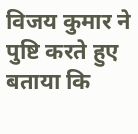विजय कुमार ने पुष्टि करते हुए बताया कि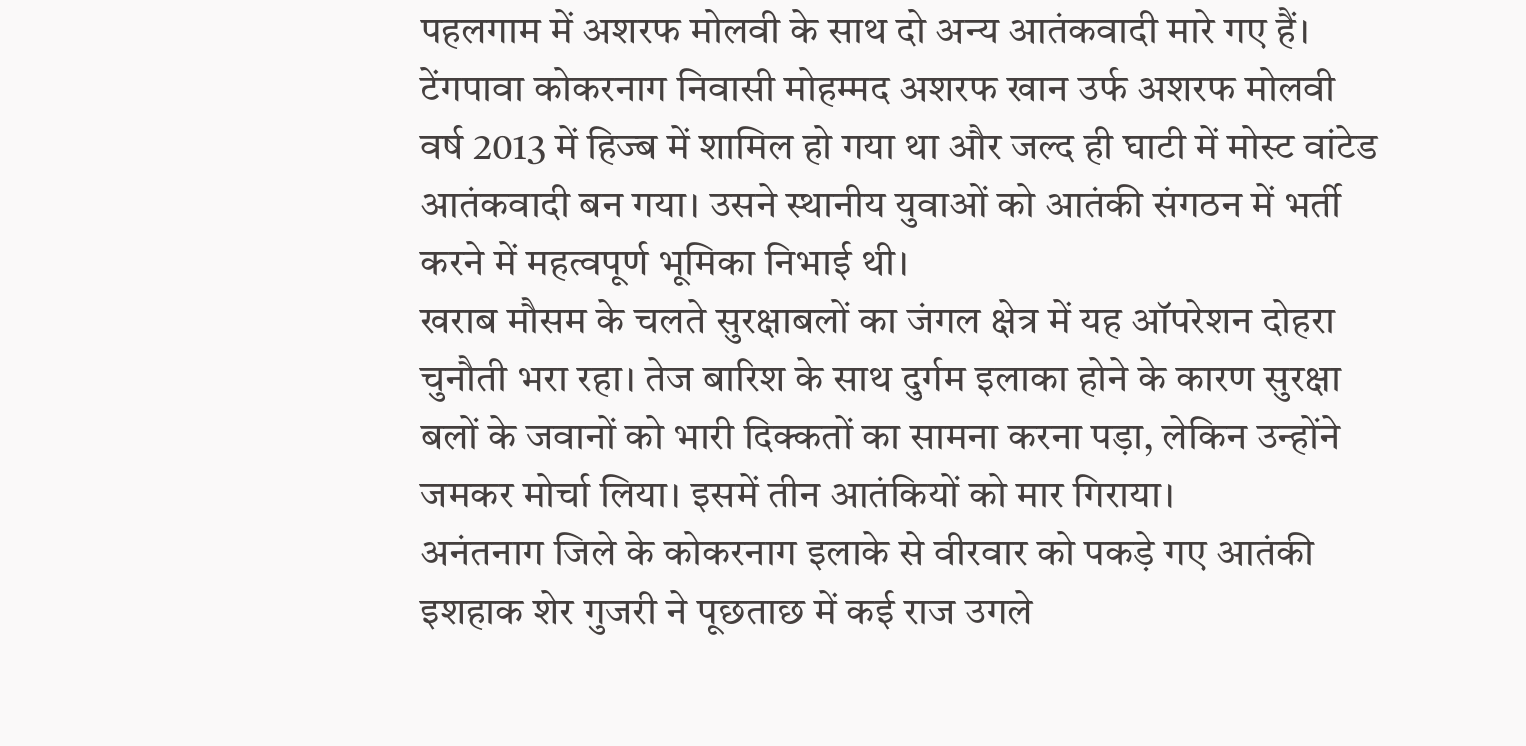पहलगाम में अशरफ मोलवी के साथ दो अन्य आतंकवादी मारे गए हैं। टेंगपावा कोकरनाग निवासी मोहम्मद अशरफ खान उर्फ अशरफ मोलवी वर्ष 2013 में हिज्ब में शामिल हो गया था और जल्द ही घाटी में मोस्ट वांटेड आतंकवादी बन गया। उसने स्थानीय युवाओं को आतंकी संगठन में भर्ती करने में महत्वपूर्ण भूमिका निभाई थी।
खराब मौसम के चलते सुरक्षाबलों का जंगल क्षेत्र में यह ऑपरेशन दोहरा चुनौती भरा रहा। तेज बारिश के साथ दुर्गम इलाका होने के कारण सुरक्षा बलों के जवानों को भारी दिक्कतों का सामना करना पड़ा, लेकिन उन्होंने जमकर मोर्चा लिया। इसमें तीन आतंकियों को मार गिराया।
अनंतनाग जिले के कोकरनाग इलाके से वीरवार को पकड़े गए आतंकी इशहाक शेर गुजरी ने पूछताछ में कई राज उगले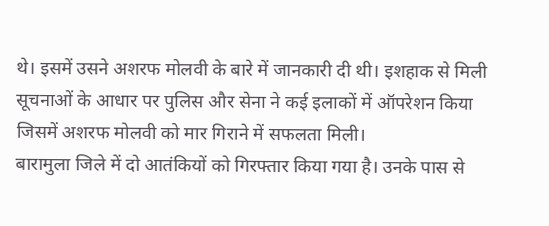थे। इसमें उसने अशरफ मोलवी के बारे में जानकारी दी थी। इशहाक से मिली सूचनाओं के आधार पर पुलिस और सेना ने कई इलाकों में ऑपरेशन किया जिसमें अशरफ मोलवी को मार गिराने में सफलता मिली।
बारामुला जिले में दो आतंकियों को गिरफ्तार किया गया है। उनके पास से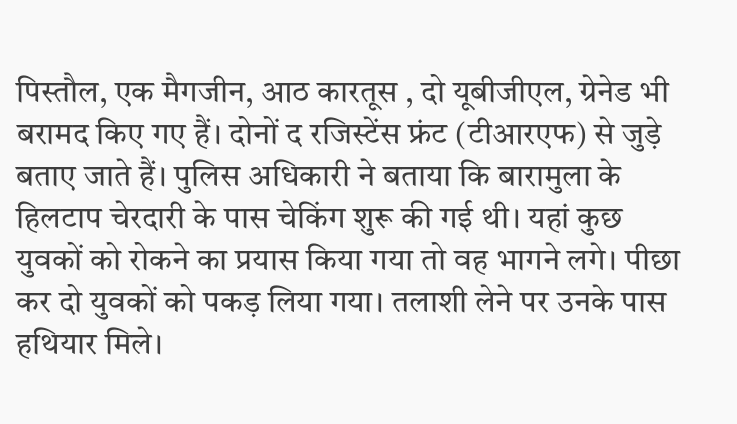पिस्तौल, एक मैगजीन, आठ कारतूस , दो यूबीजीएल, ग्रेनेड भी बरामद किए गए हैं। दोनों द रजिस्टेंस फ्रंट (टीआरएफ) से जुड़े बताए जाते हैं। पुलिस अधिकारी ने बताया कि बारामुला के हिलटाप चेरदारी के पास चेकिंग शुरू की गई थी। यहां कुछ युवकों को रोकने का प्रयास किया गया तो वह भागने लगे। पीछा कर दो युवकों को पकड़ लिया गया। तलाशी लेने पर उनके पास हथियार मिले।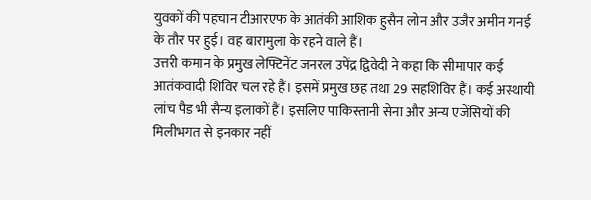युवकों की पहचान टीआरएफ के आतंकी आशिक हुसैन लोन और उजैर अमीन गनई के तौर पर हुई। वह बारामुला के रहने वाले हैं।
उत्तरी कमान के प्रमुख लेफ्टिनेंट जनरल उपेंद्र द्विवेदी ने कहा कि सीमापार कई आतंकवादी शिविर चल रहे हैं। इसमें प्रमुख छह तथा 29 सहशिविर हैं। कई अस्थायी लांच पैड भी सैन्य इलाकों हैं। इसलिए पाकिस्तानी सेना और अन्य एजेंसियों की मिलीभगत से इनकार नहीं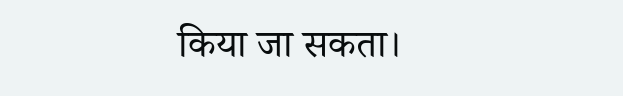किया जा सकता।